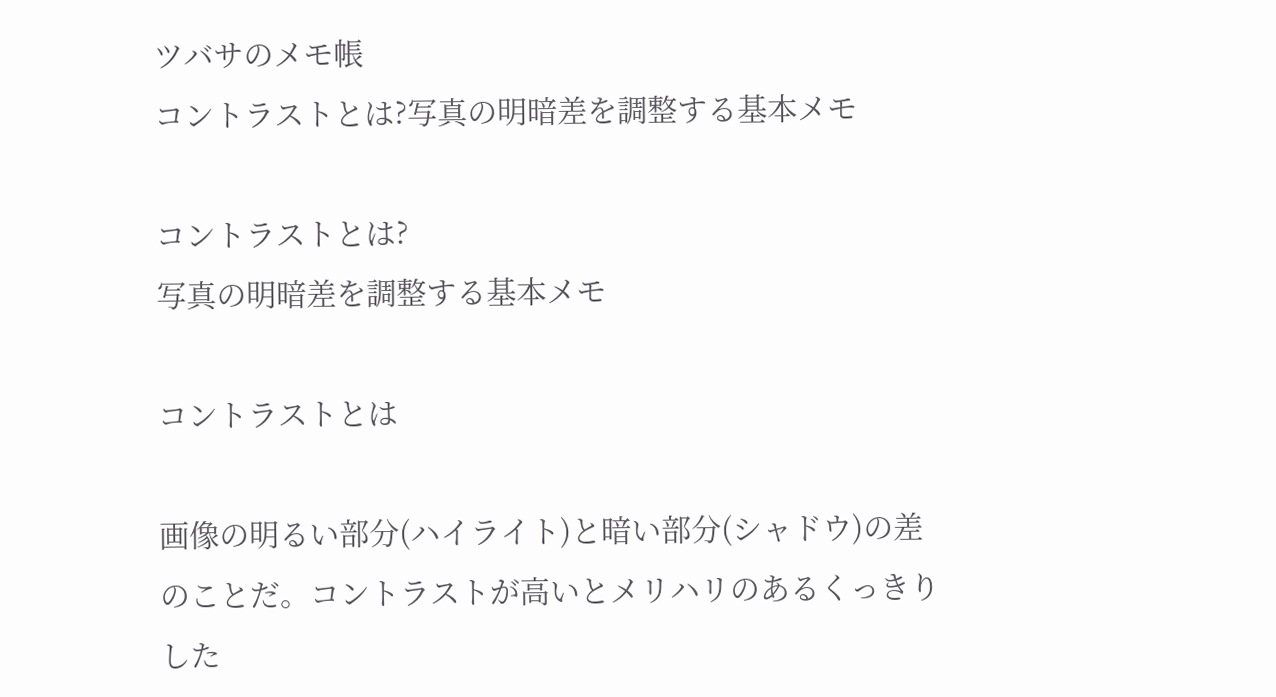ツバサのメモ帳
コントラストとは?写真の明暗差を調整する基本メモ

コントラストとは?
写真の明暗差を調整する基本メモ

コントラストとは

画像の明るい部分(ハイライト)と暗い部分(シャドウ)の差のことだ。コントラストが高いとメリハリのあるくっきりした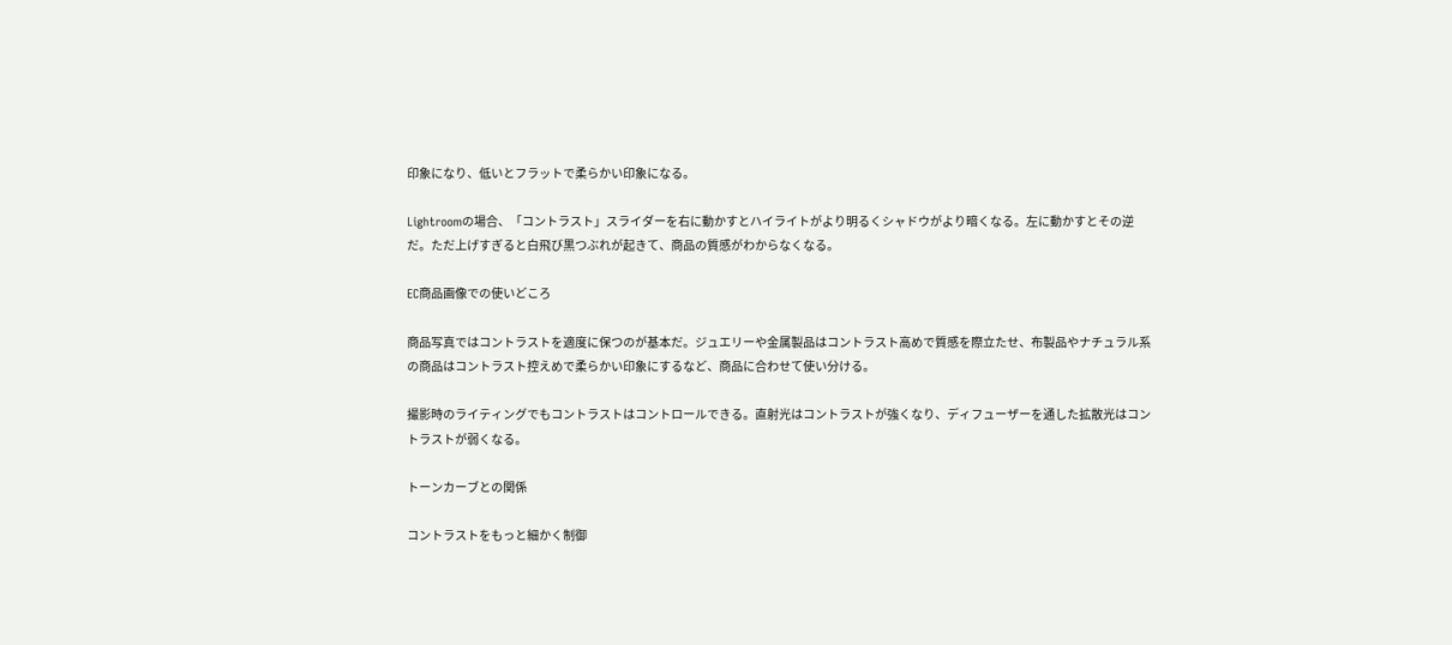印象になり、低いとフラットで柔らかい印象になる。

Lightroomの場合、「コントラスト」スライダーを右に動かすとハイライトがより明るくシャドウがより暗くなる。左に動かすとその逆だ。ただ上げすぎると白飛び黒つぶれが起きて、商品の質感がわからなくなる。

EC商品画像での使いどころ

商品写真ではコントラストを適度に保つのが基本だ。ジュエリーや金属製品はコントラスト高めで質感を際立たせ、布製品やナチュラル系の商品はコントラスト控えめで柔らかい印象にするなど、商品に合わせて使い分ける。

撮影時のライティングでもコントラストはコントロールできる。直射光はコントラストが強くなり、ディフューザーを通した拡散光はコントラストが弱くなる。

トーンカーブとの関係

コントラストをもっと細かく制御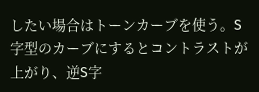したい場合はトーンカーブを使う。S字型のカーブにするとコントラストが上がり、逆S字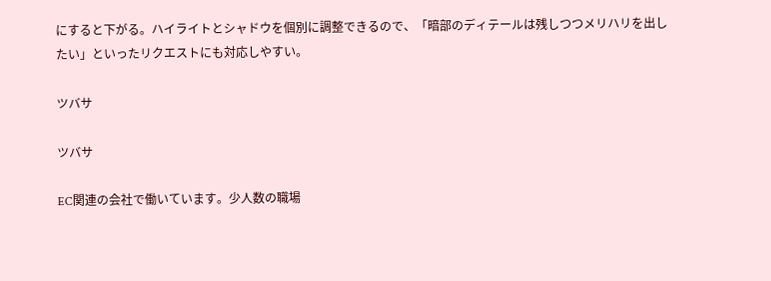にすると下がる。ハイライトとシャドウを個別に調整できるので、「暗部のディテールは残しつつメリハリを出したい」といったリクエストにも対応しやすい。

ツバサ

ツバサ

EC関連の会社で働いています。少人数の職場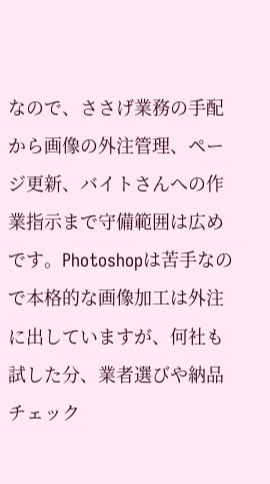なので、ささげ業務の手配から画像の外注管理、ページ更新、バイトさんへの作業指示まで守備範囲は広めです。Photoshopは苦手なので本格的な画像加工は外注に出していますが、何社も試した分、業者選びや納品チェック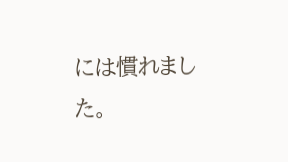には慣れました。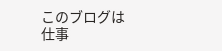このブログは仕事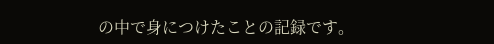の中で身につけたことの記録です。